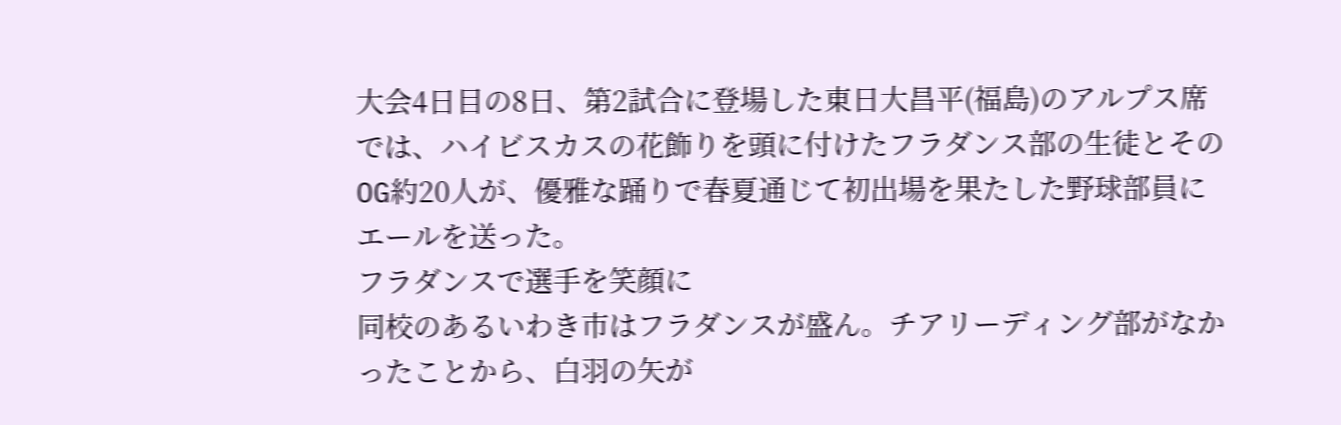大会4日目の8日、第2試合に登場した東日大昌平(福島)のアルプス席では、ハイビスカスの花飾りを頭に付けたフラダンス部の生徒とそのOG約20人が、優雅な踊りで春夏通じて初出場を果たした野球部員にエールを送った。
フラダンスで選手を笑顔に
同校のあるいわき市はフラダンスが盛ん。チアリーディング部がなかったことから、白羽の矢が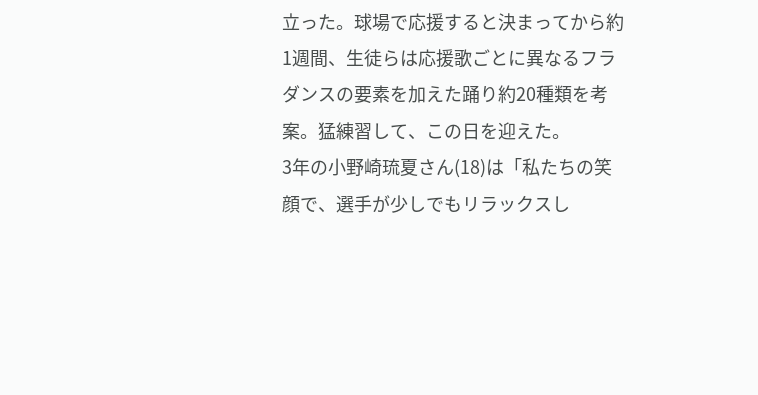立った。球場で応援すると決まってから約1週間、生徒らは応援歌ごとに異なるフラダンスの要素を加えた踊り約20種類を考案。猛練習して、この日を迎えた。
3年の小野崎琉夏さん(18)は「私たちの笑顔で、選手が少しでもリラックスし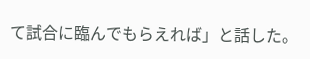て試合に臨んでもらえれば」と話した。